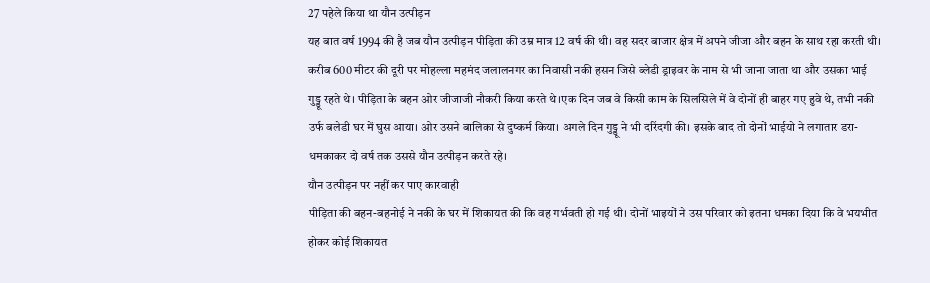27 पहेले किया था यौन उत्पीड़न
यह बात वर्ष 1994 की है जब यौन उत्पीड़न पीड़िता की उम्र मात्र 12 वर्ष की थी। वह सदर बाजार क्षेत्र में अपने जीजा और बहन के साथ रहा करती थी। करीब 600 मीटर की दूरी पर मोहल्ला महमंद जलालनगर का निवासी नकी हसन जिसे ब्लेडी ड्राइवर के नाम से भी जाना जाता था और उसका भाई गुड्डू रहते थे। पीड़िता के बहन ओर जीजाजी नौकरी किया करते थे।एक दिन जब वे किसी काम के सिलसिले में वे दोनों ही बाहर गए हुवे थे, तभी नकी उर्फ बलेडी घर में घुस आया। ओर उसने बालिका से दुष्कर्म किया। अगले दिन गुड्डू ने भी दरिंदगी की। इसके बाद तो दोनों भाईयो ने लगातार डरा-धमकाकर दो वर्ष तक उससे यौन उत्पीड़न करते रहे।
यौन उत्पीड़न पर नहीं कर पाए कारवाही
पीड़िता की बहन-बहनोई ने नकी के घर में शिकायत की कि वह गर्भवती हो गई थी। दोनों भाइयों ने उस परिवार को इतना धमका दिया कि वे भयभीत होकर कोई शिकायत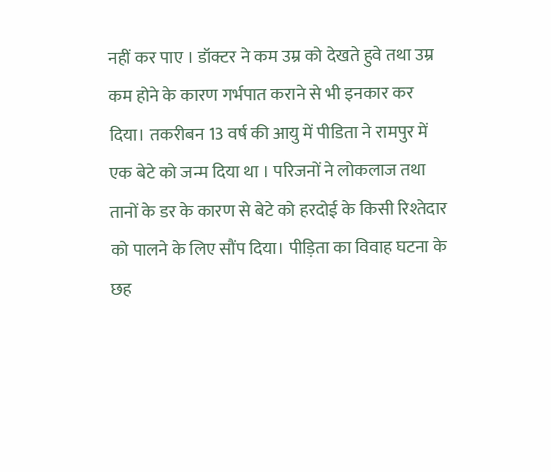नहीं कर पाए । डॉक्टर ने कम उम्र को देखते हुवे तथा उम्र कम होने के कारण गर्भपात कराने से भी इनकार कर दिया। तकरीबन 13 वर्ष की आयु में पीडिता ने रामपुर में एक बेटे को जन्म दिया था । परिजनों ने लोकलाज तथा तानों के डर के कारण से बेटे को हरदोई के किसी रिश्तेदार को पालने के लिए सौंप दिया। पीड़िता का विवाह घटना के छह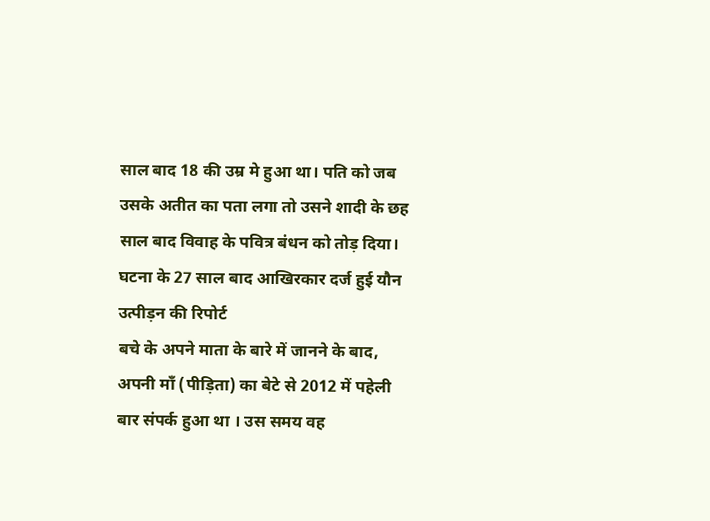साल बाद 18 की उम्र मे हुआ था। पति को जब उसके अतीत का पता लगा तो उसने शादी के छह साल बाद विवाह के पवित्र बंधन को तोड़ दिया।
घटना के 27 साल बाद आखिरकार दर्ज हुई यौन उत्पीड़न की रिपोर्ट
बचे के अपने माता के बारे में जानने के बाद, अपनी माँ (पीड़िता) का बेटे से 2012 में पहेली बार संपर्क हुआ था । उस समय वह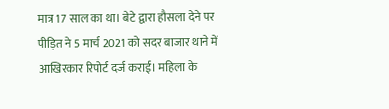मात्र 17 साल का था। बेटे द्वारा हौसला देने पर पीड़ित ने 5 मार्च 2021 को सदर बाजार थाने में आखिरकार रिपोर्ट दर्ज कराई। महिला के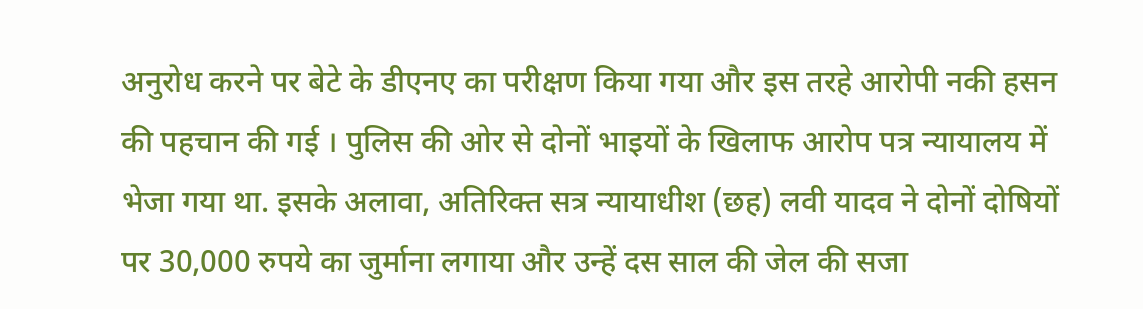अनुरोध करने पर बेटे के डीएनए का परीक्षण किया गया और इस तरहे आरोपी नकी हसन की पहचान की गई । पुलिस की ओर से दोनों भाइयों के खिलाफ आरोप पत्र न्यायालय में भेजा गया था. इसके अलावा, अतिरिक्त सत्र न्यायाधीश (छह) लवी यादव ने दोनों दोषियों पर 30,000 रुपये का जुर्माना लगाया और उन्हें दस साल की जेल की सजा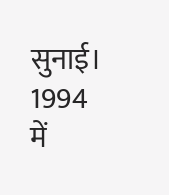सुनाई। 1994 में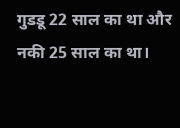गुडडू 22 साल का था और नकी 25 साल का था।